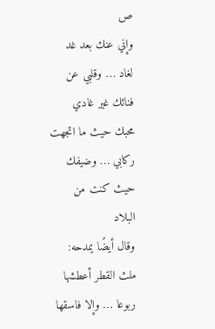ص
وإني عنك بعد غد لغاد … وقلبي عن فنائك غير غادي
محبك حيث ما اتجهت ركابي … وضيفك حيث كنت من البلاد
وقال أيضًا يمدحه:
ملث القطر أعطشها ربوعا … وإلا فاسقها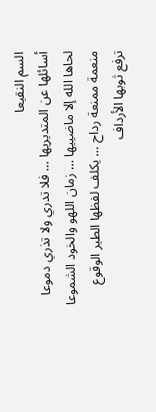السم النقيعا
أسائلها عن المتديريها … فلا تدري ولا تذري دموعا
لحاها الله إلا ماضييها … زمان اللهو والخود الشموعا
منعمة ممنعة رداح … يكلف لفظها الطير الوقوع
ترفع ثوبها الأرداف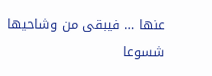عنها … فيبقى من وشاحيها شسوعا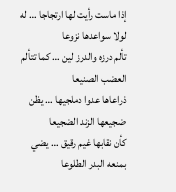إذا ماست رأيت لها ارتجاجا … له لولا سواعدها نزوعا
تألم درزه والدرز لين … كما تتألم العضب الصنيعا
ذراعاها عدوا دملجيها … يظن ضجيعها الزند الضجيعا
كأن نقابها غيم رقيق … يضي بمنعه البدر الطلوعا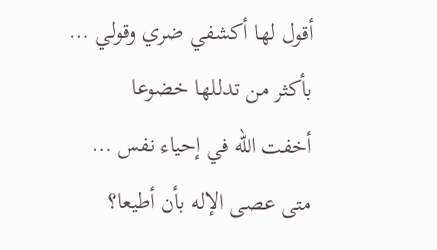أقول لها أكشفي ضري وقولي … بأكثر من تدللها خضوعا
أخفت الله في إحياء نفس … متى عصى الإله بأن أطيعا؟